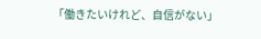「働きたいけれど、自信がない」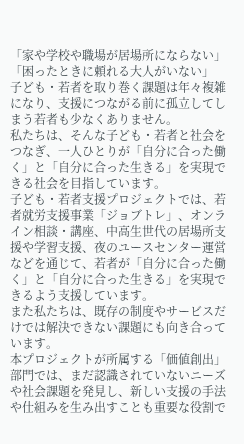「家や学校や職場が居場所にならない」
「困ったときに頼れる大人がいない」
子ども・若者を取り巻く課題は年々複雑になり、支援につながる前に孤立してしまう若者も少なくありません。
私たちは、そんな子ども・若者と社会をつなぎ、一人ひとりが「自分に合った働く」と「自分に合った生きる」を実現できる社会を目指しています。
子ども・若者支援プロジェクトでは、若者就労支援事業「ジョブトレ」、オンライン相談・講座、中高生世代の居場所支援や学習支援、夜のユースセンター運営などを通じて、若者が「自分に合った働く」と「自分に合った生きる」を実現できるよう支援しています。
また私たちは、既存の制度やサービスだけでは解決できない課題にも向き合っています。
本プロジェクトが所属する「価値創出」部門では、まだ認識されていないニーズや社会課題を発見し、新しい支援の手法や仕組みを生み出すことも重要な役割で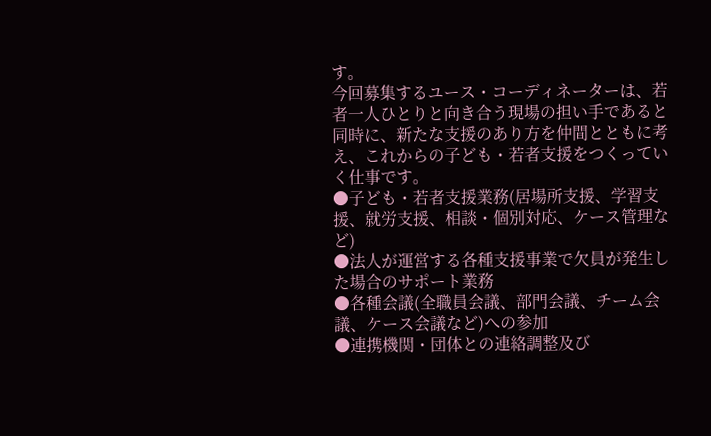す。
今回募集するユース・コーディネーターは、若者一人ひとりと向き合う現場の担い手であると同時に、新たな支援のあり方を仲間とともに考え、これからの子ども・若者支援をつくっていく仕事です。
●子ども・若者支援業務(居場所支援、学習支援、就労支援、相談・個別対応、ケース管理など)
●法人が運営する各種支援事業で欠員が発生した場合のサポート業務
●各種会議(全職員会議、部門会議、チーム会議、ケース会議など)への参加
●連携機関・団体との連絡調整及び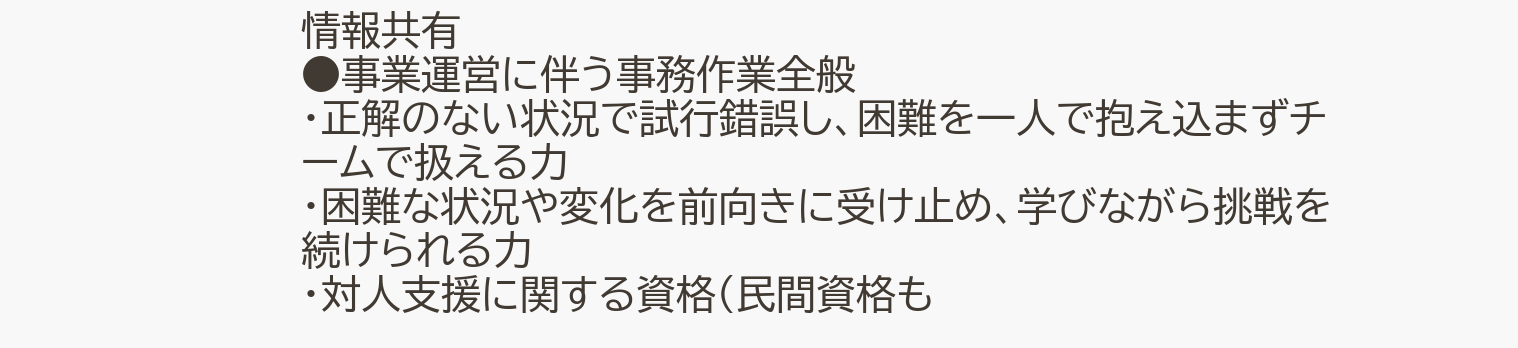情報共有
●事業運営に伴う事務作業全般
・正解のない状況で試行錯誤し、困難を一人で抱え込まずチームで扱える力
・困難な状況や変化を前向きに受け止め、学びながら挑戦を続けられる力
・対人支援に関する資格(民間資格も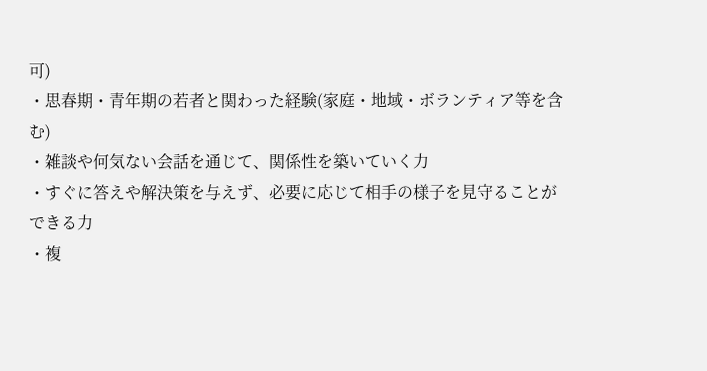可)
・思春期・青年期の若者と関わった経験(家庭・地域・ボランティア等を含む)
・雑談や何気ない会話を通じて、関係性を築いていく力
・すぐに答えや解決策を与えず、必要に応じて相手の様子を見守ることができる力
・複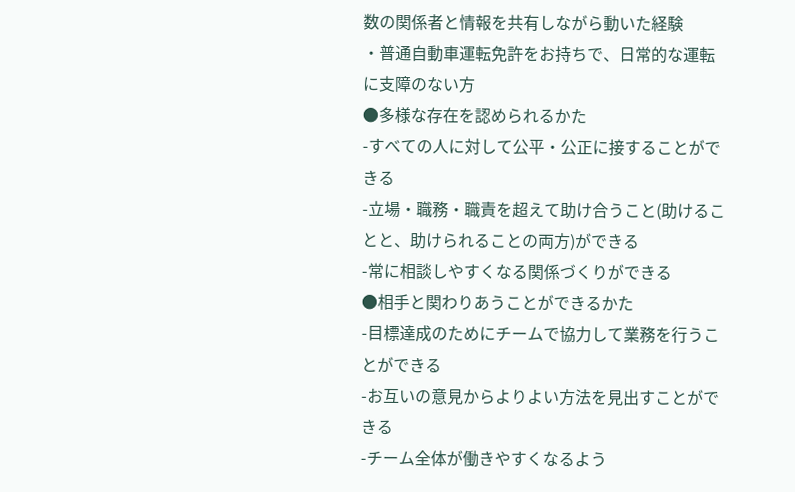数の関係者と情報を共有しながら動いた経験
・普通自動車運転免許をお持ちで、日常的な運転に支障のない方
●多様な存在を認められるかた
-すべての人に対して公平・公正に接することができる
-立場・職務・職責を超えて助け合うこと(助けることと、助けられることの両方)ができる
-常に相談しやすくなる関係づくりができる
●相手と関わりあうことができるかた
-目標達成のためにチームで協力して業務を行うことができる
-お互いの意見からよりよい方法を見出すことができる
-チーム全体が働きやすくなるよう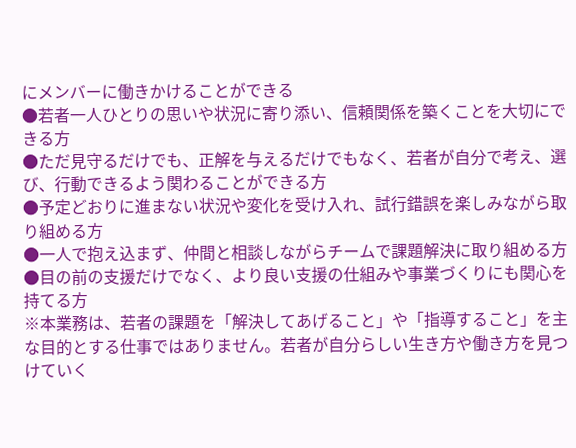にメンバーに働きかけることができる
●若者一人ひとりの思いや状況に寄り添い、信頼関係を築くことを大切にできる方
●ただ見守るだけでも、正解を与えるだけでもなく、若者が自分で考え、選び、行動できるよう関わることができる方
●予定どおりに進まない状況や変化を受け入れ、試行錯誤を楽しみながら取り組める方
●一人で抱え込まず、仲間と相談しながらチームで課題解決に取り組める方
●目の前の支援だけでなく、より良い支援の仕組みや事業づくりにも関心を持てる方
※本業務は、若者の課題を「解決してあげること」や「指導すること」を主な目的とする仕事ではありません。若者が自分らしい生き方や働き方を見つけていく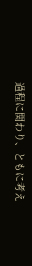過程に関わり、ともに考え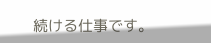続ける仕事です。